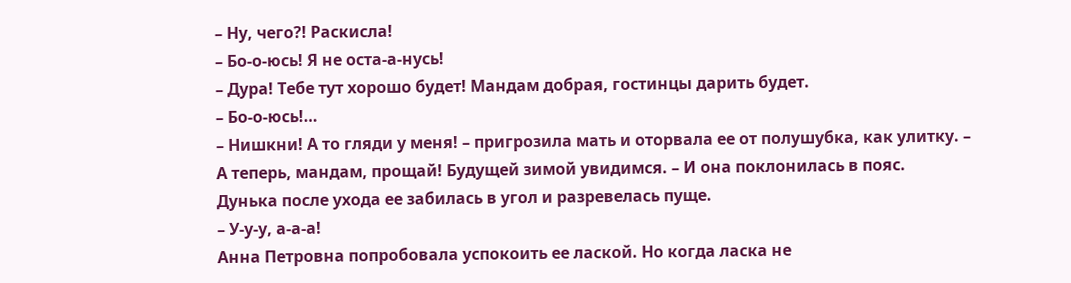– Ну, чего?! Раскисла!
– Бо-о-юсь! Я не оста-а-нусь!
– Дура! Тебе тут хорошо будет! Мандам добрая, гостинцы дарить будет.
– Бо-о-юсь!…
– Нишкни! А то гляди у меня! – пригрозила мать и оторвала ее от полушубка, как улитку. – А теперь, мандам, прощай! Будущей зимой увидимся. – И она поклонилась в пояс.
Дунька после ухода ее забилась в угол и разревелась пуще.
– У-у-у, а-а-а!
Анна Петровна попробовала успокоить ее лаской. Но когда ласка не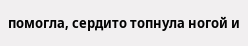помогла, сердито топнула ногой и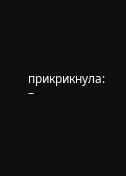прикрикнула:
–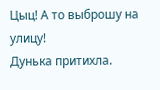Цыц! А то выброшу на улицу!
Дунька притихла.